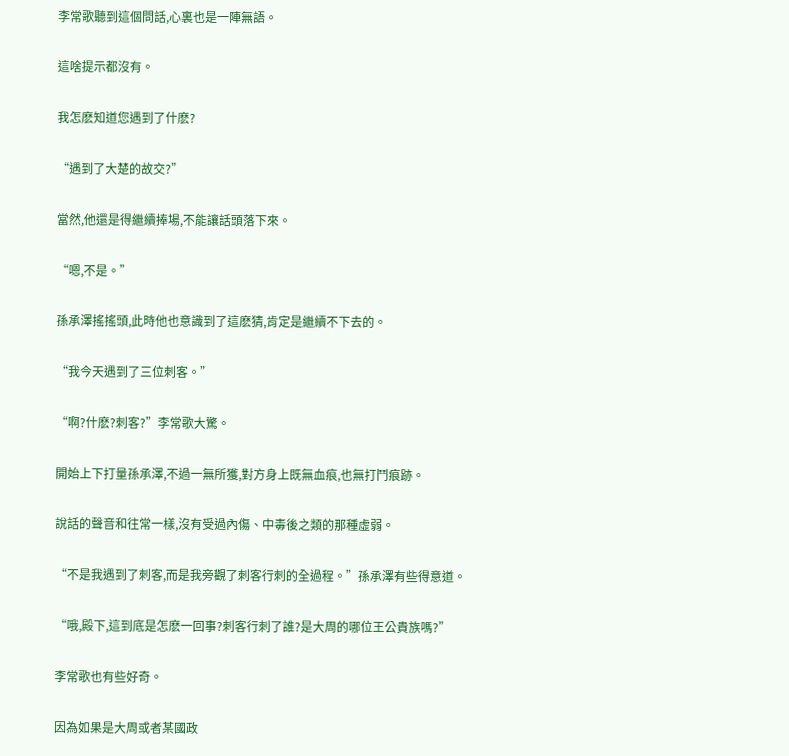李常歌聽到這個問話,心裏也是一陣無語。

這啥提示都沒有。

我怎麽知道您遇到了什麽?

“遇到了大楚的故交?”

當然,他還是得繼續捧場,不能讓話頭落下來。

“嗯,不是。”

孫承澤搖搖頭,此時他也意識到了這麽猜,肯定是繼續不下去的。

“我今天遇到了三位刺客。”

“啊?什麽?刺客?”李常歌大驚。

開始上下打量孫承澤,不過一無所獲,對方身上既無血痕,也無打鬥痕跡。

說話的聲音和往常一樣,沒有受過內傷、中毒後之類的那種虛弱。

“不是我遇到了刺客,而是我旁觀了刺客行刺的全過程。”孫承澤有些得意道。

“哦,殿下,這到底是怎麽一回事?刺客行刺了誰?是大周的哪位王公貴族嗎?”

李常歌也有些好奇。

因為如果是大周或者某國政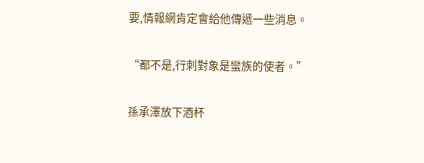要,情報網肯定會給他傳遞一些消息。

“都不是,行刺對象是蠻族的使者。”

孫承澤放下酒杯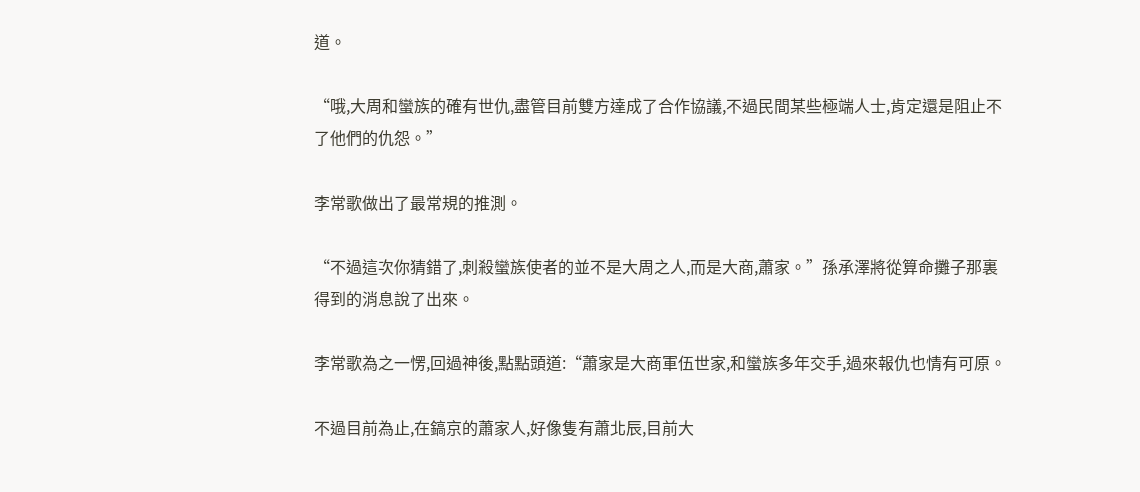道。

“哦,大周和蠻族的確有世仇,盡管目前雙方達成了合作協議,不過民間某些極端人士,肯定還是阻止不了他們的仇怨。”

李常歌做出了最常規的推測。

“不過這次你猜錯了,刺殺蠻族使者的並不是大周之人,而是大商,蕭家。”孫承澤將從算命攤子那裏得到的消息說了出來。

李常歌為之一愣,回過神後,點點頭道:“蕭家是大商軍伍世家,和蠻族多年交手,過來報仇也情有可原。

不過目前為止,在鎬京的蕭家人,好像隻有蕭北辰,目前大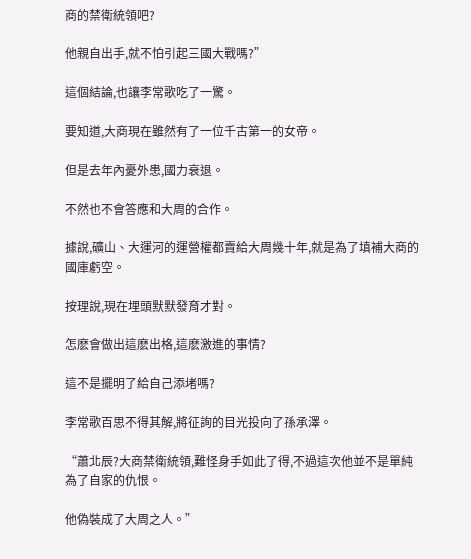商的禁衛統領吧?

他親自出手,就不怕引起三國大戰嗎?”

這個結論,也讓李常歌吃了一驚。

要知道,大商現在雖然有了一位千古第一的女帝。

但是去年內憂外患,國力衰退。

不然也不會答應和大周的合作。

據說,礦山、大運河的運營權都賣給大周幾十年,就是為了填補大商的國庫虧空。

按理說,現在埋頭默默發育才對。

怎麽會做出這麽出格,這麽激進的事情?

這不是擺明了給自己添堵嗎?

李常歌百思不得其解,將征詢的目光投向了孫承澤。

“蕭北辰?大商禁衛統領,難怪身手如此了得,不過這次他並不是單純為了自家的仇恨。

他偽裝成了大周之人。”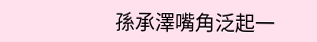孫承澤嘴角泛起一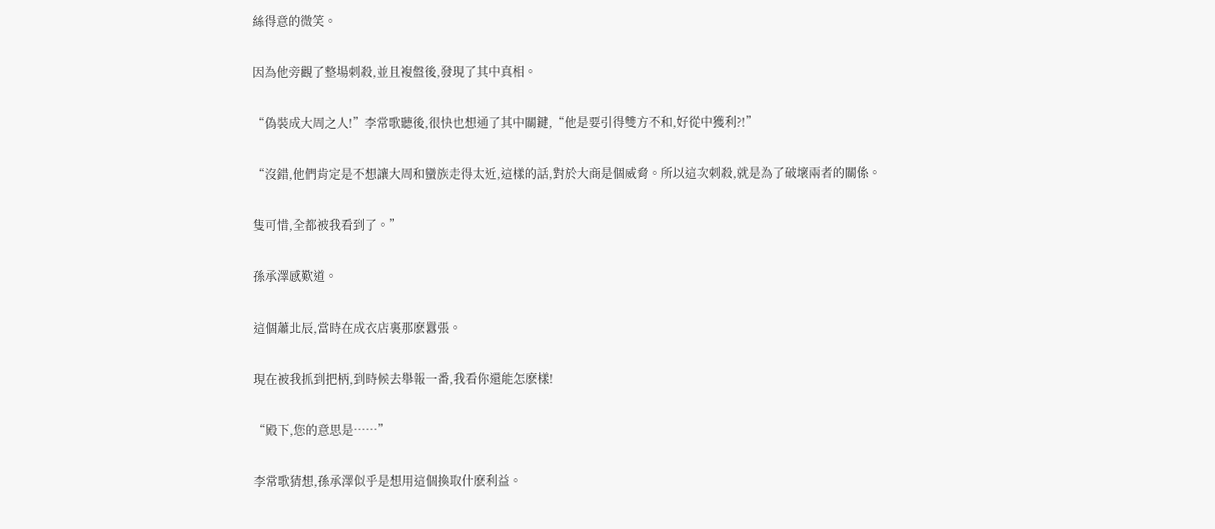絲得意的微笑。

因為他旁觀了整場刺殺,並且複盤後,發現了其中真相。

“偽裝成大周之人!”李常歌聽後,很快也想通了其中關鍵,“他是要引得雙方不和,好從中獲利?!”

“沒錯,他們肯定是不想讓大周和蠻族走得太近,這樣的話,對於大商是個威脅。所以這次刺殺,就是為了破壞兩者的關係。

隻可惜,全都被我看到了。”

孫承澤感歎道。

這個蕭北辰,當時在成衣店裏那麽囂張。

現在被我抓到把柄,到時候去舉報一番,我看你還能怎麽樣!

“殿下,您的意思是……”

李常歌猜想,孫承澤似乎是想用這個換取什麽利益。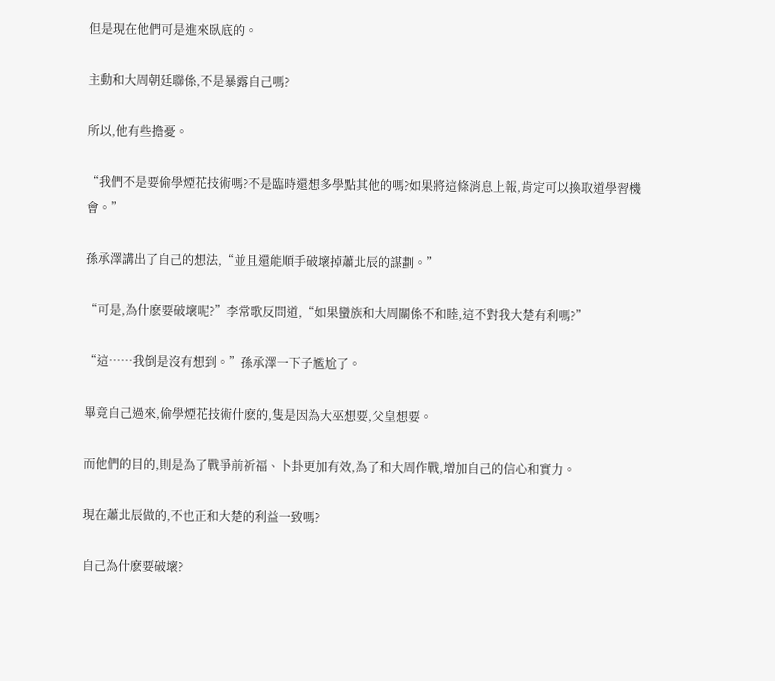但是現在他們可是進來臥底的。

主動和大周朝廷聯係,不是暴露自己嗎?

所以,他有些擔憂。

“我們不是要偷學煙花技術嗎?不是臨時還想多學點其他的嗎?如果將這條消息上報,肯定可以換取道學習機會。”

孫承澤講出了自己的想法,“並且還能順手破壞掉蕭北辰的謀劃。”

“可是,為什麽要破壞呢?”李常歌反問道,“如果蠻族和大周關係不和睦,這不對我大楚有利嗎?”

“這……我倒是沒有想到。”孫承澤一下子尷尬了。

畢竟自己過來,偷學煙花技術什麽的,隻是因為大巫想要,父皇想要。

而他們的目的,則是為了戰爭前祈福、卜卦更加有效,為了和大周作戰,增加自己的信心和實力。

現在蕭北辰做的,不也正和大楚的利益一致嗎?

自己為什麽要破壞?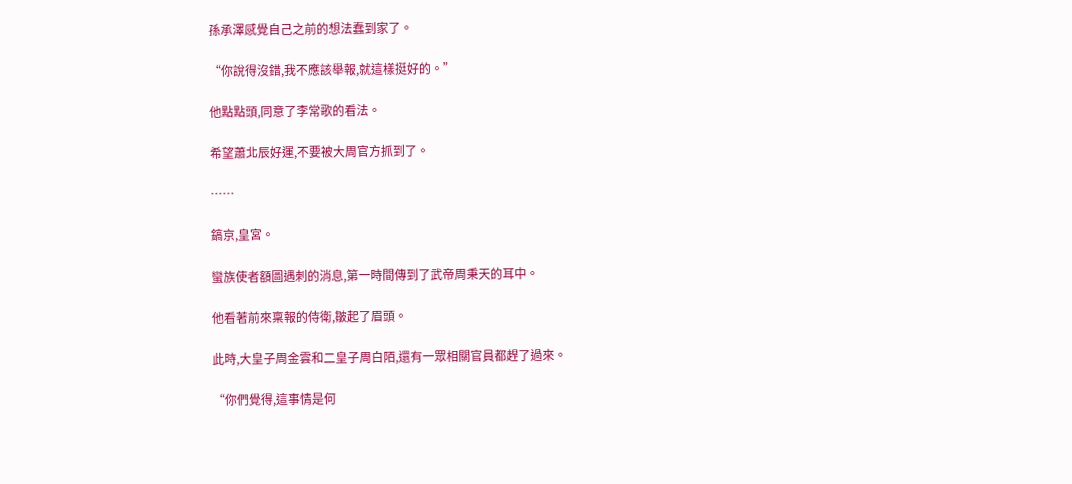孫承澤感覺自己之前的想法蠢到家了。

“你說得沒錯,我不應該舉報,就這樣挺好的。”

他點點頭,同意了李常歌的看法。

希望蕭北辰好運,不要被大周官方抓到了。

……

鎬京,皇宮。

蠻族使者額圖遇刺的消息,第一時間傳到了武帝周秉天的耳中。

他看著前來稟報的侍衛,皺起了眉頭。

此時,大皇子周金雲和二皇子周白陌,還有一眾相關官員都趕了過來。

“你們覺得,這事情是何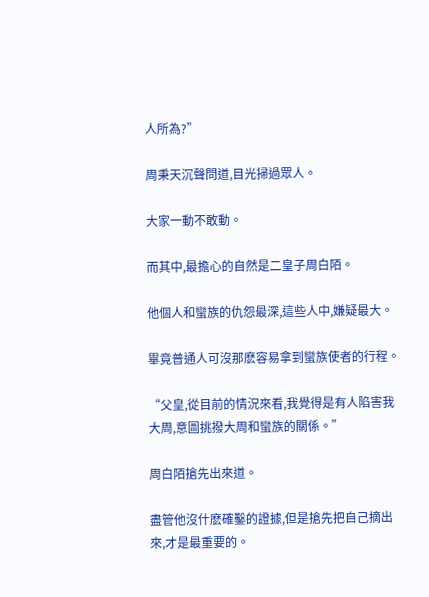人所為?”

周秉天沉聲問道,目光掃過眾人。

大家一動不敢動。

而其中,最擔心的自然是二皇子周白陌。

他個人和蠻族的仇怨最深,這些人中,嫌疑最大。

畢竟普通人可沒那麽容易拿到蠻族使者的行程。

“父皇,從目前的情況來看,我覺得是有人陷害我大周,意圖挑撥大周和蠻族的關係。”

周白陌搶先出來道。

盡管他沒什麽確鑿的證據,但是搶先把自己摘出來,才是最重要的。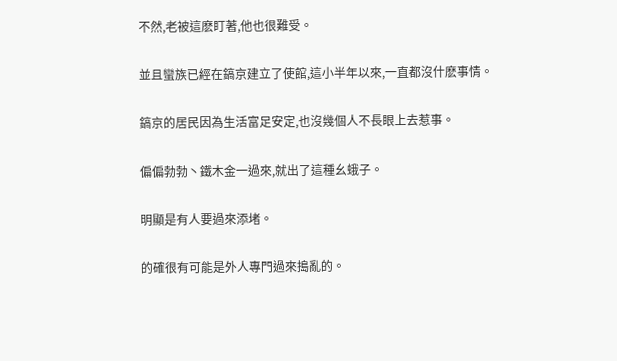不然,老被這麽盯著,他也很難受。

並且蠻族已經在鎬京建立了使館,這小半年以來,一直都沒什麽事情。

鎬京的居民因為生活富足安定,也沒幾個人不長眼上去惹事。

偏偏勃勃丶鐵木金一過來,就出了這種幺蛾子。

明顯是有人要過來添堵。

的確很有可能是外人專門過來搗亂的。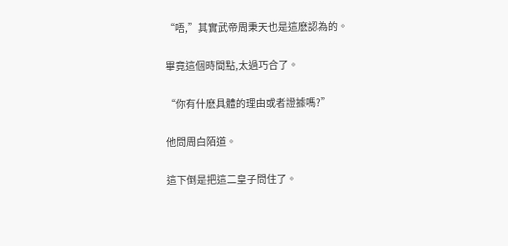“唔,”其實武帝周秉天也是這麽認為的。

畢竟這個時間點,太過巧合了。

“你有什麽具體的理由或者證據嗎?”

他問周白陌道。

這下倒是把這二皇子問住了。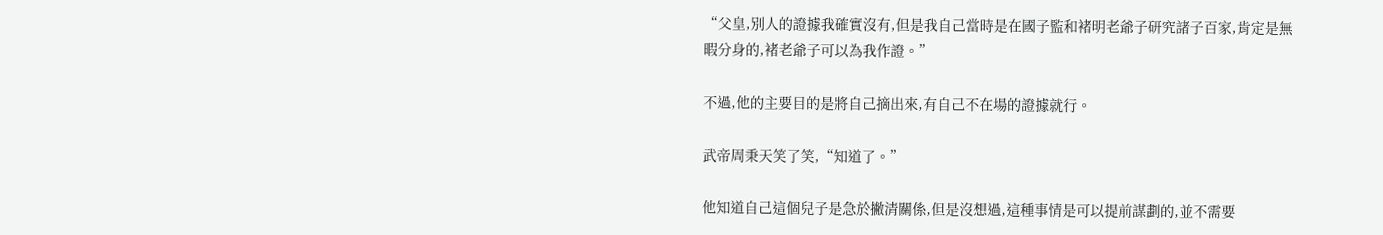“父皇,別人的證據我確實沒有,但是我自己當時是在國子監和褚明老爺子研究諸子百家,肯定是無暇分身的,褚老爺子可以為我作證。”

不過,他的主要目的是將自己摘出來,有自己不在場的證據就行。

武帝周秉天笑了笑,“知道了。”

他知道自己這個兒子是急於撇清關係,但是沒想過,這種事情是可以提前謀劃的,並不需要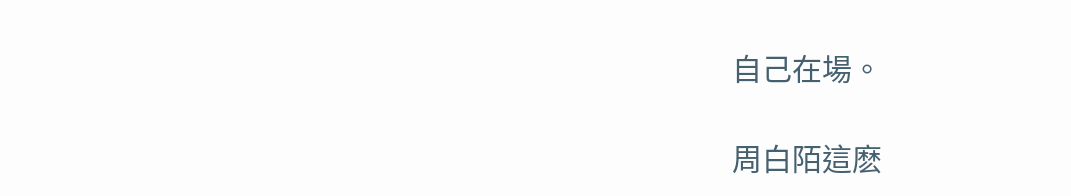自己在場。

周白陌這麽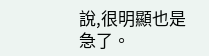說,很明顯也是急了。